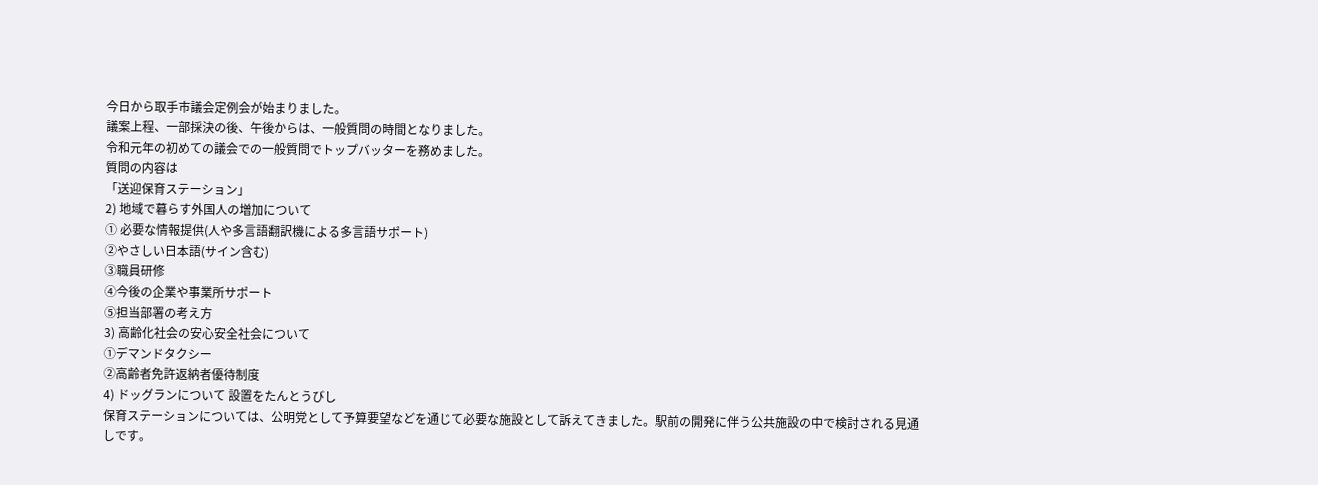今日から取手市議会定例会が始まりました。
議案上程、一部採決の後、午後からは、一般質問の時間となりました。
令和元年の初めての議会での一般質問でトップバッターを務めました。
質問の内容は
「送迎保育ステーション」
2) 地域で暮らす外国人の増加について
① 必要な情報提供(人や多言語翻訳機による多言語サポート)
②やさしい日本語(サイン含む)
③職員研修
④今後の企業や事業所サポート
⑤担当部署の考え方
3) 高齢化社会の安心安全社会について
①デマンドタクシー
②高齢者免許返納者優待制度
4) ドッグランについて 設置をたんとうびし
保育ステーションについては、公明党として予算要望などを通じて必要な施設として訴えてきました。駅前の開発に伴う公共施設の中で検討される見通しです。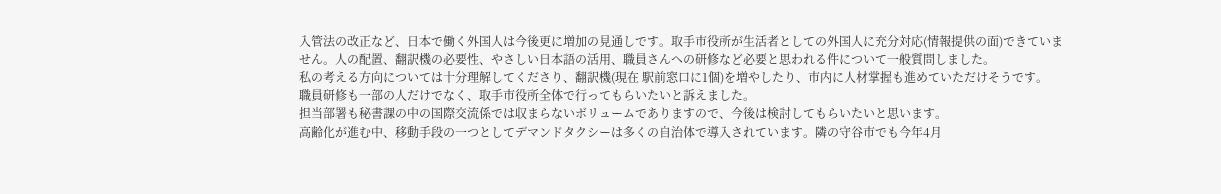入管法の改正など、日本で働く外国人は今後更に増加の見通しです。取手市役所が生活者としての外国人に充分対応(情報提供の面)できていません。人の配置、翻訳機の必要性、やさしい日本語の活用、職員さんへの研修など必要と思われる件について一般質問しました。
私の考える方向については十分理解してくださり、翻訳機(現在 駅前窓口に1個)を増やしたり、市内に人材掌握も進めていただけそうです。
職員研修も一部の人だけでなく、取手市役所全体で行ってもらいたいと訴えました。
担当部署も秘書課の中の国際交流係では収まらないボリュームでありますので、今後は検討してもらいたいと思います。
高齢化が進む中、移動手段の一つとしてデマンドタクシーは多くの自治体で導入されています。隣の守谷市でも今年4月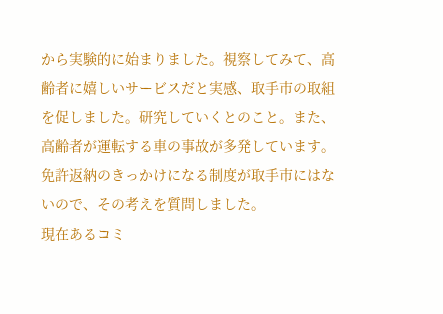から実験的に始まりました。視察してみて、高齢者に嬉しいサービスだと実感、取手市の取組を促しました。研究していくとのこと。また、高齢者が運転する車の事故が多発しています。免許返納のきっかけになる制度が取手市にはないので、その考えを質問しました。
現在あるコミ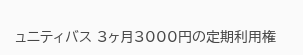ュニティバス 3ヶ月3000円の定期利用権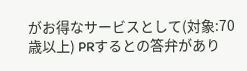がお得なサービスとして(対象:70歳以上) PRするとの答弁があり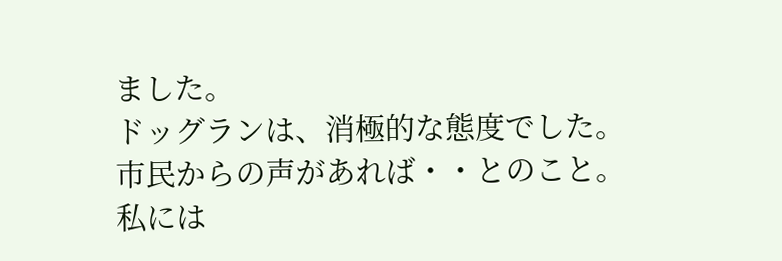ました。
ドッグランは、消極的な態度でした。
市民からの声があれば・・とのこと。
私には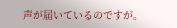声が届いているのですが。